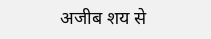अजीब शय से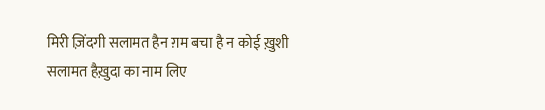मिरी ज़िंदगी सलामत हैन ग़म बचा है न कोई ख़ुशी सलामत हैख़ुदा का नाम लिए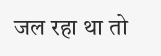जल रहा था तो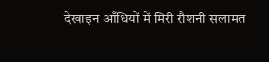देखाइन आँधियों में मिरी रौशनी सलामत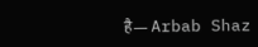है— Arbab Shaz